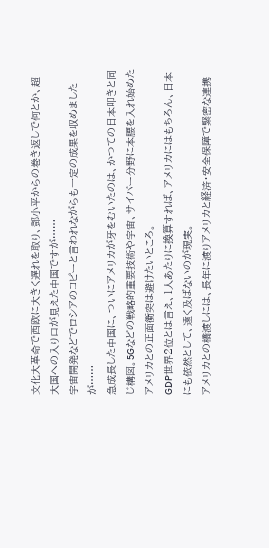文化大革命で西欧に大きく遅れを取り、鄧小平からの巻き返しで何とか、超大国への入り口が見えた中国ですが……
宇宙開発などでロシアのコピーと言われながらも一定の成果を収めましたが……
急成長した中国に、ついにアメリカが牙をむいたのは、かつての日本叩きと同じ構図。5Gなどの戦略的重要技術や宇宙、サイバー分野に本腰を入れ始めたアメリカとの正面衝突は避けたいところ。
GDP世界2位とは言え、1人あたりに換算すれば、アメリカにはもちろん、日本にも依然として、遠く及ばないのが現実。
アメリカとの橋渡しには、長年に渡りアメリカと経済・安全保障で緊密な連携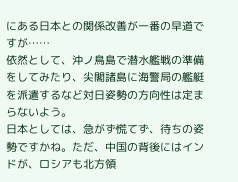にある日本との関係改善が一番の早道ですが……
依然として、沖ノ鳥島で潜水艦戦の準備をしてみたり、尖閣諸島に海警局の艦艇を派遣するなど対日姿勢の方向性は定まらないよう。
日本としては、急がず慌てず、待ちの姿勢ですかね。ただ、中国の背後にはインドが、ロシアも北方領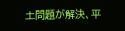土問題が解決、平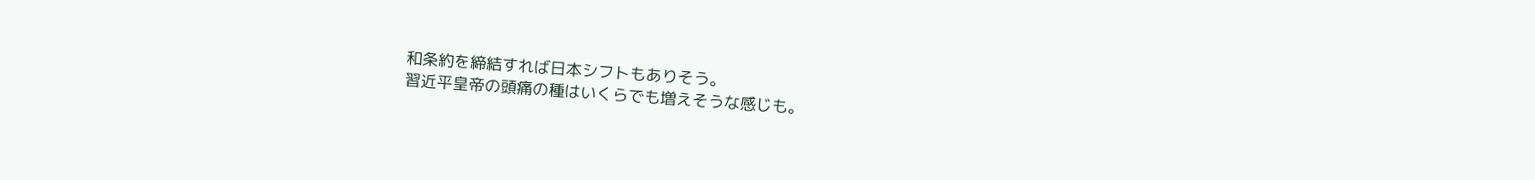和条約を締結すれば日本シフトもありそう。
習近平皇帝の頭痛の種はいくらでも増えそうな感じも。